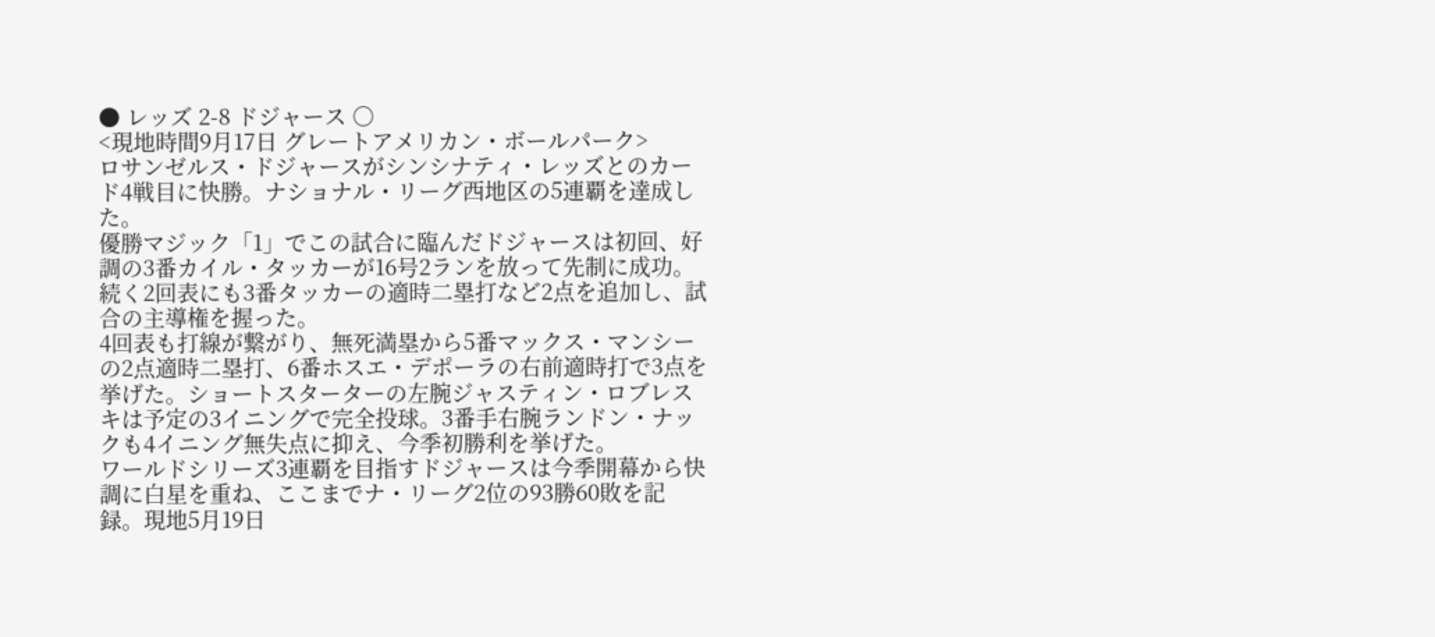● レッズ 2-8 ドジャース ○
<現地時間9月17日 グレートアメリカン・ボールパーク>
ロサンゼルス・ドジャースがシンシナティ・レッズとのカード4戦目に快勝。ナショナル・リーグ西地区の5連覇を達成した。
優勝マジック「1」でこの試合に臨んだドジャースは初回、好調の3番カイル・タッカーが16号2ランを放って先制に成功。続く2回表にも3番タッカーの適時二塁打など2点を追加し、試合の主導権を握った。
4回表も打線が繋がり、無死満塁から5番マックス・マンシーの2点適時二塁打、6番ホスエ・デポーラの右前適時打で3点を挙げた。ショートスターターの左腕ジャスティン・ロブレスキは予定の3イニングで完全投球。3番手右腕ランドン・ナックも4イニング無失点に抑え、今季初勝利を挙げた。
ワールドシリーズ3連覇を目指すドジャースは今季開幕から快調に白星を重ね、ここまでナ・リーグ2位の93勝60敗を記録。現地5月19日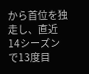から首位を独走し、直近14シーズンで13度目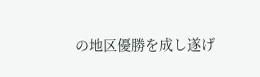の地区優勝を成し遂げ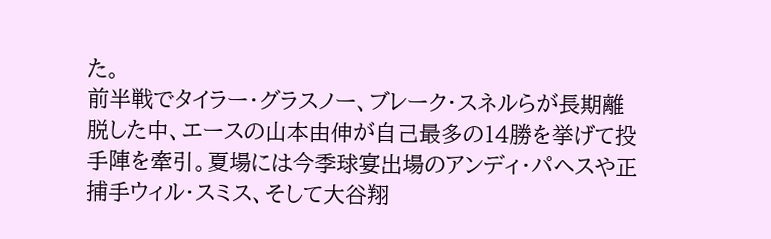た。
前半戦でタイラー・グラスノー、ブレーク・スネルらが長期離脱した中、エースの山本由伸が自己最多の14勝を挙げて投手陣を牽引。夏場には今季球宴出場のアンディ・パヘスや正捕手ウィル・スミス、そして大谷翔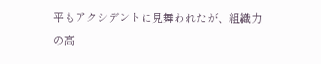平もアクシデントに見舞われたが、組織力の高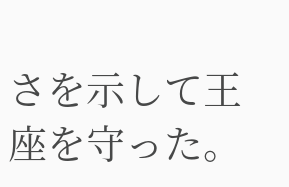さを示して王座を守った。